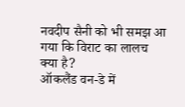नवदीप सैनी को भी समझ आ गया कि विराट का लालच क्या है?
ऑकलैंड वन-डे में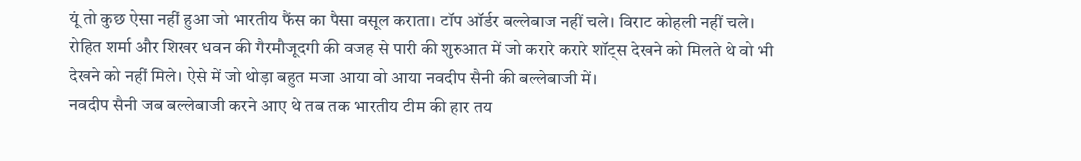यूं तो कुछ ऐसा नहीं हुआ जो भारतीय फैंस का पैसा वसूल कराता। टॉप ऑर्डर बल्लेबाज नहीं चले। विराट कोहली नहीं चले। रोहित शर्मा और शिखर धवन की गैरमौजूदगी की वजह से पारी की शुरुआत में जो करारे करारे शॉट्स देखने को मिलते थे वो भी देखने को नहीं मिले। ऐसे में जो थोड़ा बहुत मजा आया वो आया नवदीप सैनी की बल्लेबाजी में।
नवदीप सैनी जब बल्लेबाजी करने आए थे तब तक भारतीय टीम की हार तय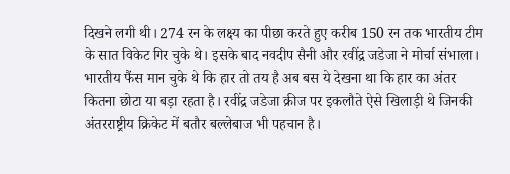दिखने लगी थी। 274 रन के लक्ष्य का पीछा करते हुए करीब 150 रन तक भारतीय टीम के सात विकेट गिर चुके थे। इसके बाद नवदीप सैनी और रवींद्र जडेजा ने मोर्चा संभाला।
भारतीय फैंस मान चुके थे कि हार तो तय है अब बस ये देखना था कि हार का अंतर कितना छोटा या बड़ा रहता है। रवींद्र जडेजा क्रीज पर इकलौते ऐसे खिलाड़ी थे जिनकी अंतरराष्ट्रीय क्रिकेट में बतौर बल्लेबाज भी पहचान है।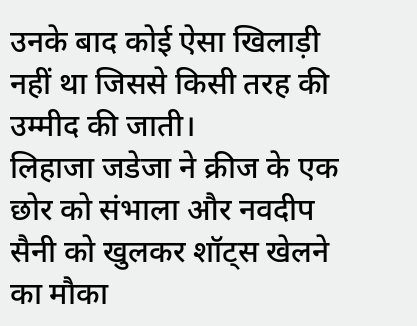उनके बाद कोई ऐसा खिलाड़ी नहीं था जिससे किसी तरह की उम्मीद की जाती।
लिहाजा जडेजा ने क्रीज के एक छोर को संभाला और नवदीप सैनी को खुलकर शॉट्स खेलने का मौका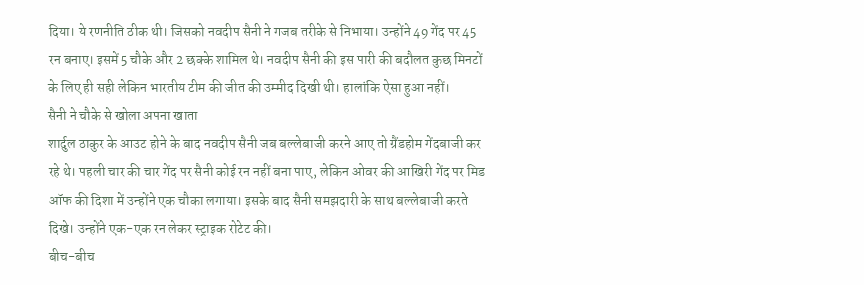दिया। ये रणनीति ठीक थी। जिसको नवदीप सैनी ने गजब तरीके से निभाया। उन्होंने 49 गेंद पर 45 रन बनाए। इसमें 5 चौके और 2 छक्के शामिल थे। नवदीप सैनी की इस पारी की बदौलत कुछ मिनटों के लिए ही सही लेकिन भारतीय टीम की जीत की उम्मीद दिखी थी। हालांकि ऐसा हुआ नहीं।
सैनी ने चौके से खोला अपना खाता
शार्दुल ठाकुर के आउट होने के बाद नवदीप सैनी जब बल्लेबाजी करने आए तो ग्रैंडहोम गेंदबाजी कर रहे थे। पहली चार की चार गेंद पर सैनी कोई रन नहीं बना पाए, लेकिन ओवर की आखिरी गेंद पर मिड ऑफ की दिशा में उन्होंने एक चौका लगाया। इसके बाद सैनी समझदारी के साथ बल्लेबाजी करते दिखे। उन्होंने एक-एक रन लेकर स्ट्राइक रोटेट की।
बीच-बीच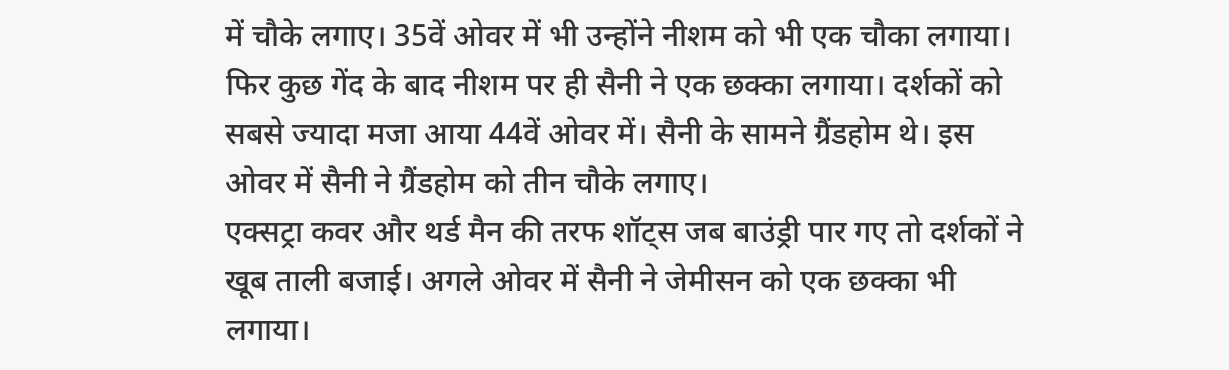में चौके लगाए। 35वें ओवर में भी उन्होंने नीशम को भी एक चौका लगाया। फिर कुछ गेंद के बाद नीशम पर ही सैनी ने एक छक्का लगाया। दर्शकों को सबसे ज्यादा मजा आया 44वें ओवर में। सैनी के सामने ग्रैंडहोम थे। इस ओवर में सैनी ने ग्रैंडहोम को तीन चौके लगाए।
एक्सट्रा कवर और थर्ड मैन की तरफ शॉट्स जब बाउंड्री पार गए तो दर्शकों ने खूब ताली बजाई। अगले ओवर में सैनी ने जेमीसन को एक छक्का भी लगाया।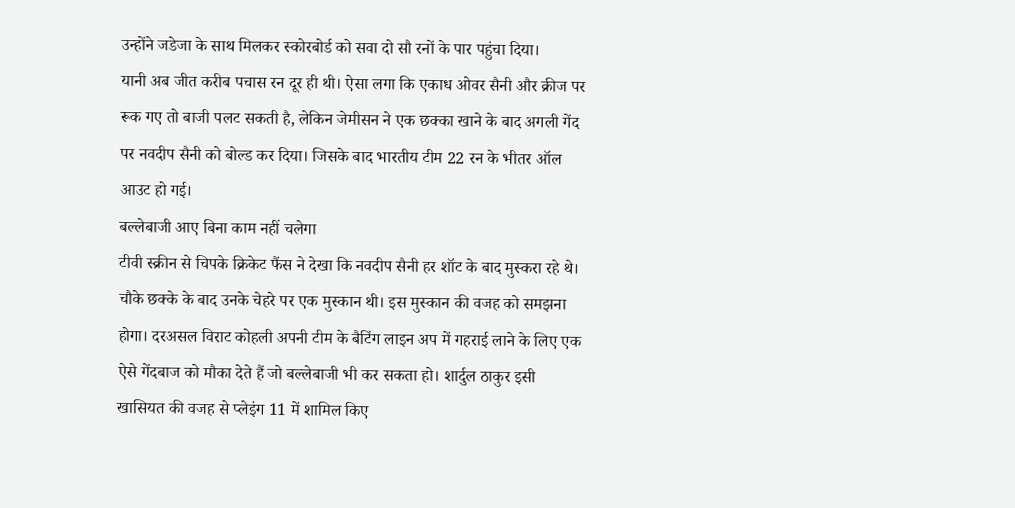उन्होंने जडेजा के साथ मिलकर स्कोरबोर्ड को सवा दो सौ रनों के पार पहुंचा दिया।
यानी अब जीत करीब पचास रन दूर ही थी। ऐसा लगा कि एकाध ओवर सैनी और क्रीज पर रूक गए तो बाजी पलट सकती है, लेकिन जेमीसन ने एक छक्का खाने के बाद अगली गेंद पर नवदीप सैनी को बोल्ड कर दिया। जिसके बाद भारतीय टीम 22 रन के भीतर ऑल आउट हो गई।
बल्लेबाजी आए बिना काम नहीं चलेगा
टीवी स्क्रीन से चिपके क्रिकेट फैंस ने देखा कि नवदीप सैनी हर शॉट के बाद मुस्करा रहे थे। चौके छक्के के बाद उनके चेहरे पर एक मुस्कान थी। इस मुस्कान की वजह को समझना होगा। दरअसल विराट कोहली अपनी टीम के बैटिंग लाइन अप में गहराई लाने के लिए एक ऐसे गेंदबाज को मौका देते हैं जो बल्लेबाजी भी कर सकता हो। शार्दुल ठाकुर इसी खासियत की वजह से प्लेइंग 11 में शामिल किए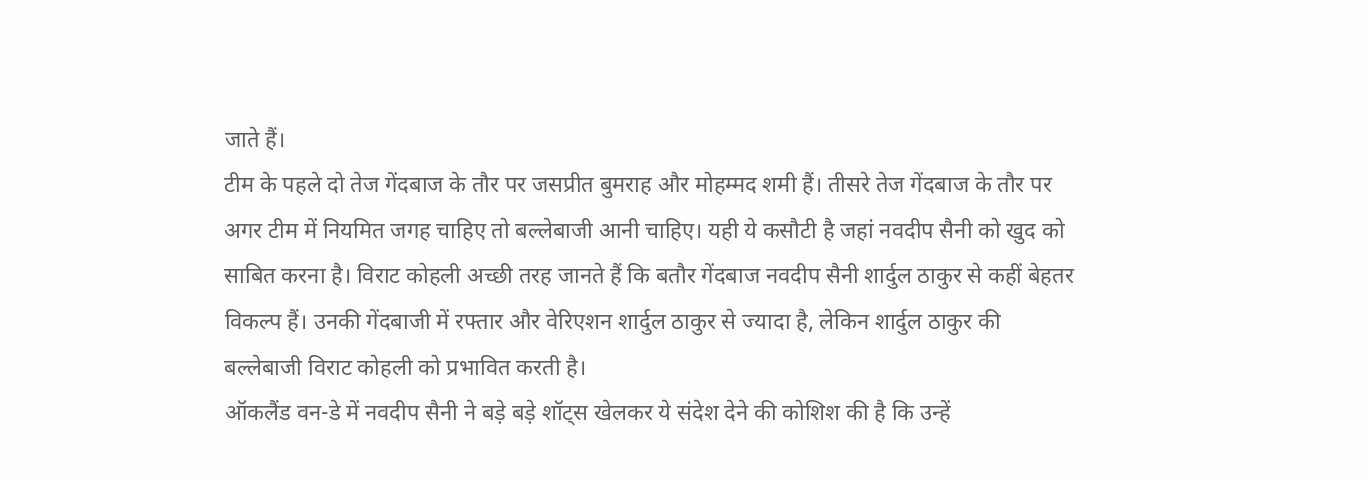जाते हैं।
टीम के पहले दो तेज गेंदबाज के तौर पर जसप्रीत बुमराह और मोहम्मद शमी हैं। तीसरे तेज गेंदबाज के तौर पर अगर टीम में नियमित जगह चाहिए तो बल्लेबाजी आनी चाहिए। यही ये कसौटी है जहां नवदीप सैनी को खुद को साबित करना है। विराट कोहली अच्छी तरह जानते हैं कि बतौर गेंदबाज नवदीप सैनी शार्दुल ठाकुर से कहीं बेहतर विकल्प हैं। उनकी गेंदबाजी में रफ्तार और वेरिएशन शार्दुल ठाकुर से ज्यादा है, लेकिन शार्दुल ठाकुर की बल्लेबाजी विराट कोहली को प्रभावित करती है।
ऑकलैंड वन-डे में नवदीप सैनी ने बड़े बड़े शॉट्स खेलकर ये संदेश देने की कोशिश की है कि उन्हें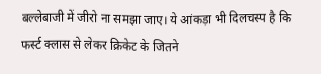बल्लेबाजी में जीरो ना समझा जाए। ये आंकड़ा भी दिलचस्प है कि फर्स्ट क्लास से लेकर क्रिकेट के जितने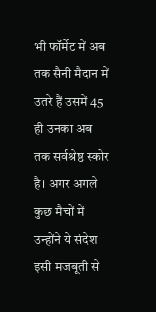भी फॉर्मेट में अब तक सैनी मैदान में उतरे हैं उसमें 45 ही उनका अब तक सर्वश्रेष्ठ स्कोर है। अगर अगले कुछ मैचों में उन्होंने ये संदेश इसी मजबूती से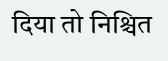दिया तो निश्चित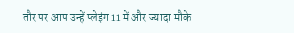तौर पर आप उन्हें प्लेइंग 11 में और ज्यादा मौके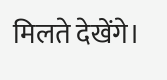मिलते देखेंगे।